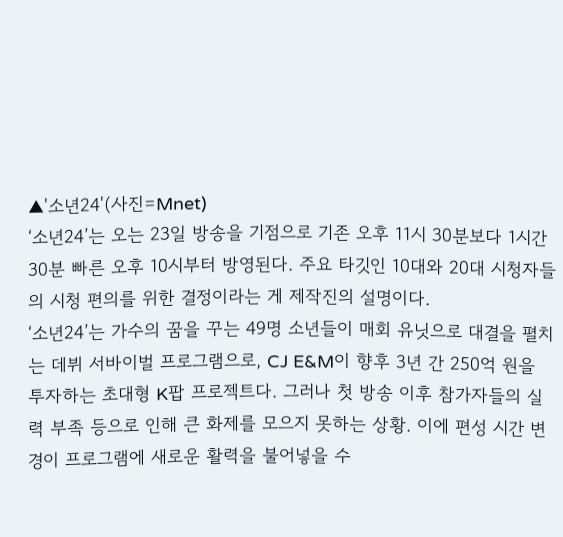▲'소년24'(사진=Mnet)
‘소년24’는 오는 23일 방송을 기점으로 기존 오후 11시 30분보다 1시간 30분 빠른 오후 10시부터 방영된다. 주요 타깃인 10대와 20대 시청자들의 시청 편의를 위한 결정이라는 게 제작진의 설명이다.
‘소년24’는 가수의 꿈을 꾸는 49명 소년들이 매회 유닛으로 대결을 펼치는 데뷔 서바이벌 프로그램으로, CJ E&M이 향후 3년 간 250억 원을 투자하는 초대형 K팝 프로젝트다. 그러나 첫 방송 이후 참가자들의 실력 부족 등으로 인해 큰 화제를 모으지 못하는 상황. 이에 편성 시간 변경이 프로그램에 새로운 활력을 불어넣을 수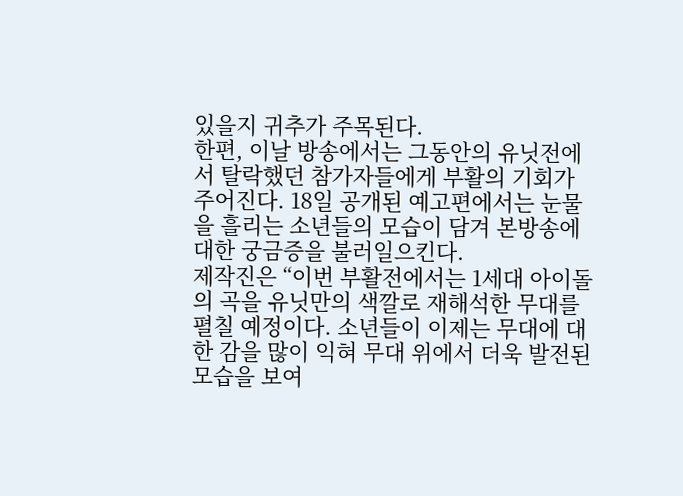있을지 귀추가 주목된다.
한편, 이날 방송에서는 그동안의 유닛전에서 탈락했던 참가자들에게 부활의 기회가 주어진다. 18일 공개된 예고편에서는 눈물을 흘리는 소년들의 모습이 담겨 본방송에 대한 궁금증을 불러일으킨다.
제작진은 “이번 부활전에서는 1세대 아이돌의 곡을 유닛만의 색깔로 재해석한 무대를 펼칠 예정이다. 소년들이 이제는 무대에 대한 감을 많이 익혀 무대 위에서 더욱 발전된 모습을 보여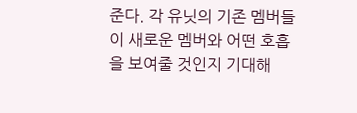준다. 각 유닛의 기존 멤버들이 새로운 멤버와 어떤 호흡을 보여줄 것인지 기대해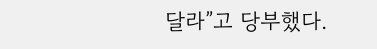달라”고 당부했다.